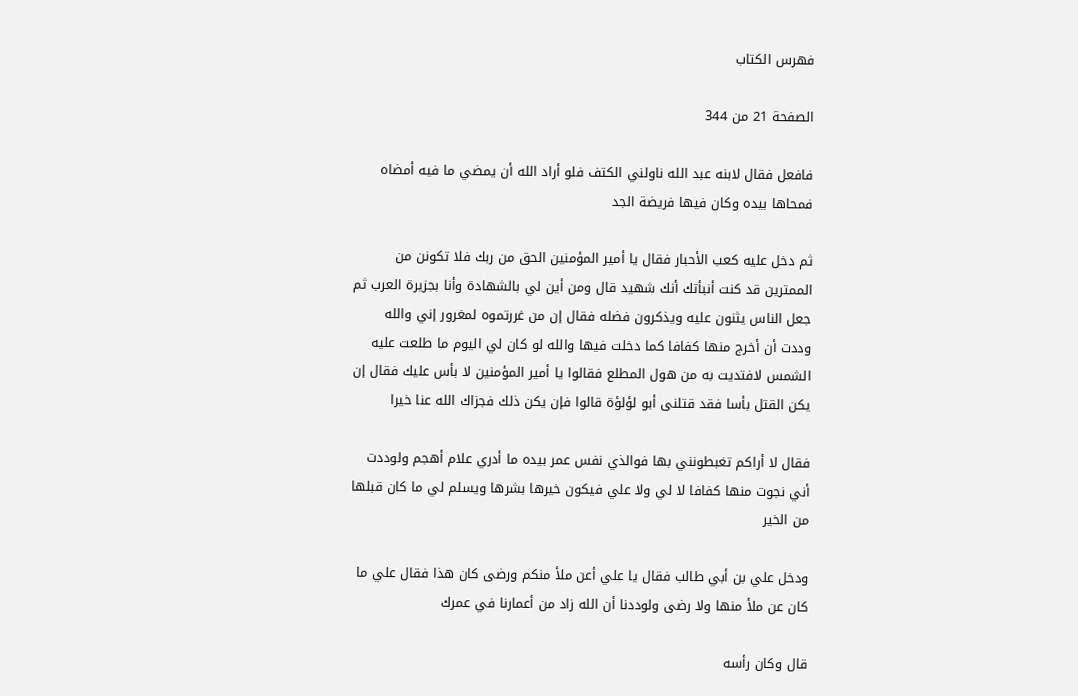فهرس الكتاب

الصفحة 21 من 344

فافعل فقال لابنه عبد الله ناولني الكتف فلو أراد الله أن يمضي ما فيه أمضاه فمحاها بيده وكان فيها فريضة الجد

ثم دخل عليه كعب الأحبار فقال يا أمير المؤمنين الحق من ربك فلا تكونن من الممترين قد كنت أنبأتك أنك شهيد قال ومن أين لي بالشهادة وأنا بجزيرة العرب ثم جعل الناس يثنون عليه ويذكرون فضله فقال إن من غررتموه لمغرور إني والله وددت أن أخرج منها كفافا كما دخلت فيها والله لو كان لي اليوم ما طلعت عليه الشمس لافتديت به من هول المطلع فقالوا يا أمير المؤمنين لا بأس عليك فقال إن يكن القتل بأسا فقد قتلنى أبو لؤلؤة قالوا فإن يكن ذلك فجزاك الله عنا خيرا

فقال لا أراكم تغبطونني بها فوالذي نفس عمر بيده ما أدري علام أهجم ولوددت أني نجوت منها كفافا لا لي ولا علي فيكون خيرها بشرها ويسلم لي ما كان قبلها من الخير

ودخل علي بن أبي طالب فقال يا علي أعن ملأ منكم ورضى كان هذا فقال علي ما كان عن ملأ منها ولا رضى ولوددنا أن الله زاد من أعمارنا في عمرك

قال وكان رأسه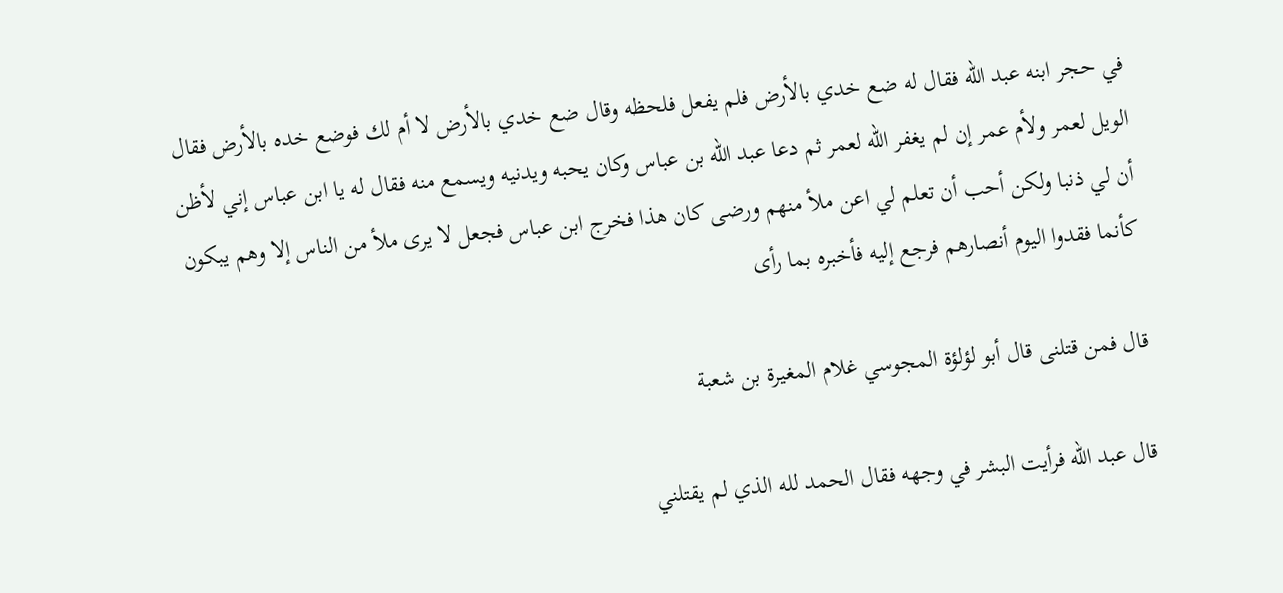في حجر ابنه عبد الله فقال له ضع خدي بالأرض فلم يفعل فلحظه وقال ضع خدي بالأرض لا أم لك فوضع خده بالأرض فقال الويل لعمر ولأم عمر إن لم يغفر الله لعمر ثم دعا عبد الله بن عباس وكان يحبه ويدنيه ويسمع منه فقال له يا ابن عباس إني لأظن أن لي ذنبا ولكن أحب أن تعلم لي اعن ملأ منهم ورضى كان هذا فخرج ابن عباس فجعل لا يرى ملأ من الناس إلا وهم يبكون كأنما فقدوا اليوم أنصارهم فرجع إليه فأخبره بما رأى

قال فمن قتلنى قال أبو لؤلؤة المجوسي غلام المغيرة بن شعبة

قال عبد الله فرأيت البشر في وجهه فقال الحمد لله الذي لم يقتلني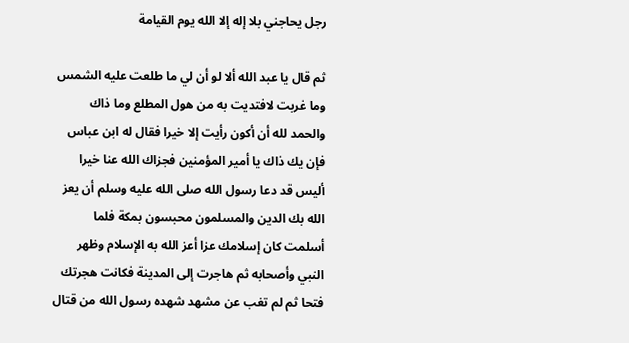رجل يحاجني بلا إله إلا الله يوم القيامة

ثم قال يا عبد الله ألا لو أن لي ما طلعت عليه الشمس وما غربت لافتديت به من هول المطلع وما ذاك والحمد لله أن أكون رأيت إلا خيرا فقال له ابن عباس فإن يك ذاك يا أمير المؤمنين فجزاك الله عنا خيرا أليس قد دعا رسول الله صلى الله عليه وسلم أن يعز الله بك الدين والمسلمون محبسون بمكة فلما أسلمت كان إسلامك عزا أعز الله به الإسلام وظهر النبي وأصحابه ثم هاجرت إلى المدينة فكانت هجرتك فتحا ثم لم تغب عن مشهد شهده رسول الله من قتال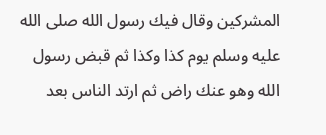المشركين وقال فيك رسول الله صلى الله عليه وسلم يوم كذا وكذا ثم قبض رسول الله وهو عنك راض ثم ارتد الناس بعد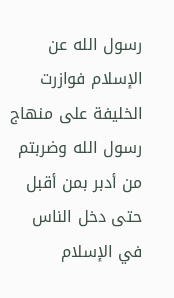رسول الله عن الإسلام فوازرت الخليفة على منهاج رسول الله وضربتم من أدبر بمن أقبل حتى دخل الناس في الإسلام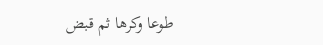طوعا وكرها ثم قبض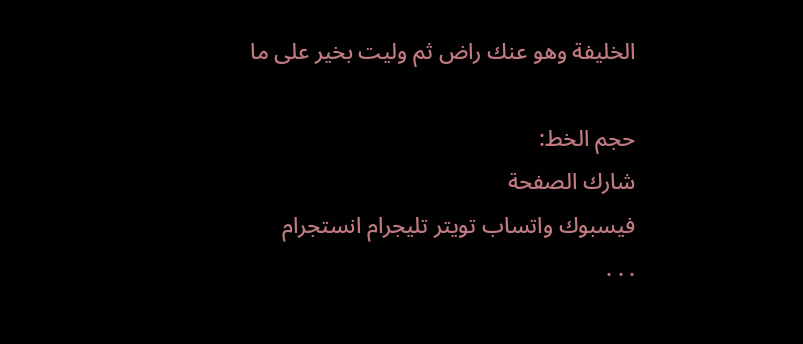الخليفة وهو عنك راض ثم وليت بخير على ما

حجم الخط:
شارك الصفحة
فيسبوك واتساب تويتر تليجرام انستجرام
. . .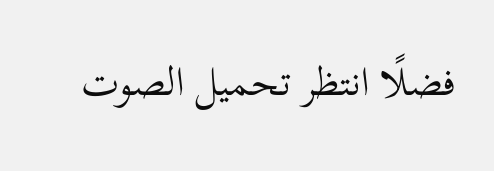فضلًا انتظر تحميل الصوت